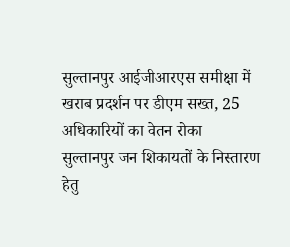सुल्तानपुर आईजीआरएस समीक्षा में खराब प्रदर्शन पर डीएम सख्त, 25 अधिकारियों का वेतन रोका
सुल्तानपुर जन शिकायतों के निस्तारण हेतु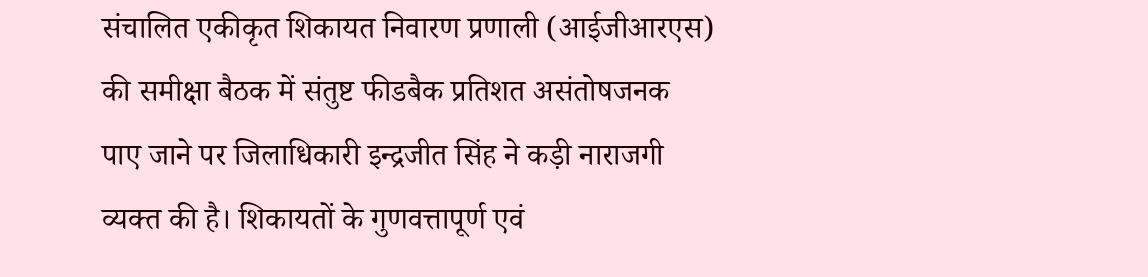संचालित एकीकृत शिकायत निवारण प्रणाली (आईजीआरएस) की समीक्षा बैठक में संतुष्ट फीडबैक प्रतिशत असंतोषजनक पाए जाने पर जिलाधिकारी इन्द्रजीत सिंह ने कड़ी नाराजगी व्यक्त की है। शिकायतों के गुणवत्तापूर्ण एवं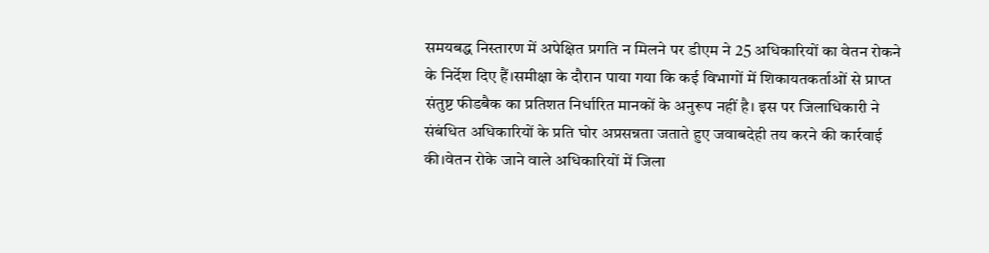समयबद्ध निस्तारण में अपेक्षित प्रगति न मिलने पर डीएम ने 25 अधिकारियों का वेतन रोकने के निर्देश दिए हैं।समीक्षा के दौरान पाया गया कि कई विभागों में शिकायतकर्ताओं से प्राप्त संतुष्ट फीडबैक का प्रतिशत निर्धारित मानकों के अनुरूप नहीं है। इस पर जिलाधिकारी ने संबंधित अधिकारियों के प्रति घोर अप्रसन्नता जताते हुए जवाबदेही तय करने की कार्रवाई की।वेतन रोके जाने वाले अधिकारियों में जिला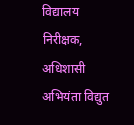विद्यालय निरीक्षक, अधिशासी अभियंता विद्युत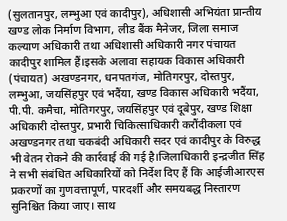(सुलतानपुर, लम्भुआ एवं कादीपुर), अधिशासी अभियंता प्रान्तीय खण्ड लोक निर्माण विभाग, लीड बैंक मैनेजर, जिला समाज कल्याण अधिकारी तथा अधिशासी अधिकारी नगर पंचायत कादीपुर शामिल हैं।इसके अलावा सहायक विकास अधिकारी (पंचायत) अखण्डनगर, धनपतगंज, मोतिगरपुर, दोस्तपुर, लम्भुआ, जयसिंहपुर एवं भदैंया, खण्ड विकास अधिकारी भदैंया, पी.पी. कमैचा, मोतिगरपुर, जयसिंहपुर एवं दूबेपुर, खण्ड शिक्षा अधिकारी दोस्तपुर, प्रभारी चिकित्साधिकारी करौंदीकला एवं अखण्डनगर तथा चकबंदी अधिकारी सदर एवं कादीपुर के विरुद्ध भी वेतन रोकने की कार्रवाई की गई है।जिलाधिकारी इन्द्रजीत सिंह ने सभी संबंधित अधिकारियों को निर्देश दिए हैं कि आईजीआरएस प्रकरणों का गुणवत्तापूर्ण, पारदर्शी और समयबद्ध निस्तारण सुनिश्चित किया जाए। साथ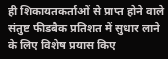ही शिकायतकर्ताओं से प्राप्त होने वाले संतुष्ट फीडबैक प्रतिशत में सुधार लाने के लिए विशेष प्रयास किए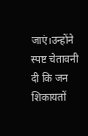जाएं।उन्होंने स्पष्ट चेतावनी दी कि जन शिकायतों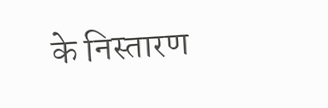के निस्तारण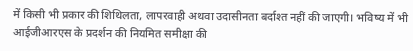में किसी भी प्रकार की शिथिलता, लापरवाही अथवा उदासीनता बर्दाश्त नहीं की जाएगी। भविष्य में भी आईजीआरएस के प्रदर्शन की नियमित समीक्षा की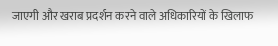जाएगी और खराब प्रदर्शन करने वाले अधिकारियों के खिलाफ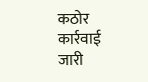कठोर कार्रवाई जारी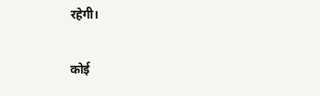रहेगी।

कोई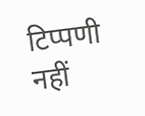टिप्पणी नहीं